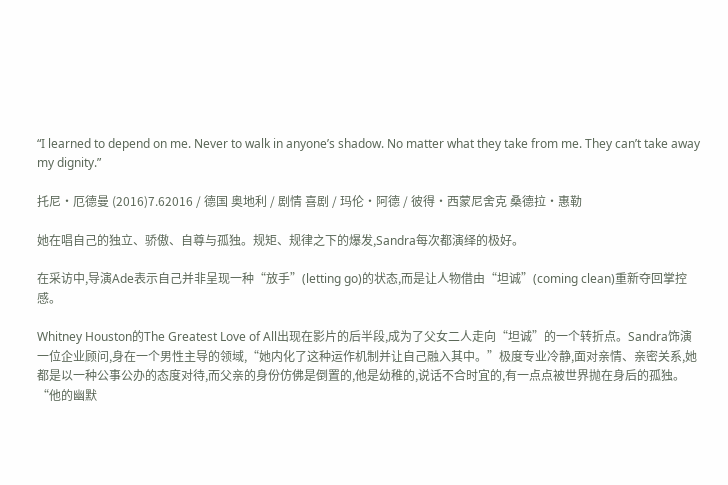“I learned to depend on me. Never to walk in anyone’s shadow. No matter what they take from me. They can’t take away my dignity.”

托尼·厄德曼 (2016)7.62016 / 德国 奥地利 / 剧情 喜剧 / 玛伦·阿德 / 彼得·西蒙尼舍克 桑德拉·惠勒

她在唱自己的独立、骄傲、自尊与孤独。规矩、规律之下的爆发,Sandra每次都演绎的极好。

在采访中,导演Ade表示自己并非呈现一种“放手”(letting go)的状态,而是让人物借由“坦诚”(coming clean)重新夺回掌控感。

Whitney Houston的The Greatest Love of All出现在影片的后半段,成为了父女二人走向“坦诚”的一个转折点。Sandra饰演一位企业顾问,身在一个男性主导的领域,“她内化了这种运作机制并让自己融入其中。”极度专业冷静,面对亲情、亲密关系,她都是以一种公事公办的态度对待,而父亲的身份仿佛是倒置的,他是幼稚的,说话不合时宜的,有一点点被世界抛在身后的孤独。“他的幽默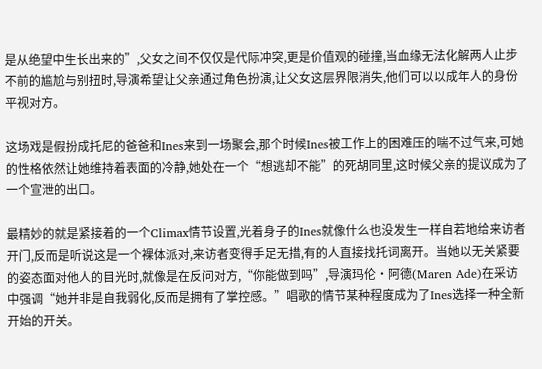是从绝望中生长出来的”,父女之间不仅仅是代际冲突,更是价值观的碰撞,当血缘无法化解两人止步不前的尴尬与别扭时,导演希望让父亲通过角色扮演,让父女这层界限消失,他们可以以成年人的身份平视对方。

这场戏是假扮成托尼的爸爸和Ines来到一场聚会,那个时候Ines被工作上的困难压的喘不过气来,可她的性格依然让她维持着表面的冷静,她处在一个“想逃却不能”的死胡同里,这时候父亲的提议成为了一个宣泄的出口。

最精妙的就是紧接着的一个Climax情节设置,光着身子的Ines就像什么也没发生一样自若地给来访者开门,反而是听说这是一个裸体派对,来访者变得手足无措,有的人直接找托词离开。当她以无关紧要的姿态面对他人的目光时,就像是在反问对方,“你能做到吗”,导演玛伦·阿德(Maren Ade)在采访中强调“她并非是自我弱化,反而是拥有了掌控感。”唱歌的情节某种程度成为了Ines选择一种全新开始的开关。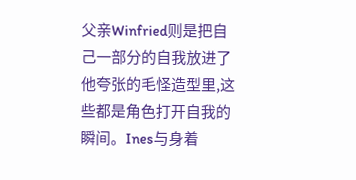父亲Winfried则是把自己一部分的自我放进了他夸张的毛怪造型里,这些都是角色打开自我的瞬间。Ines与身着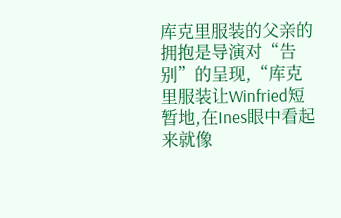库克里服装的父亲的拥抱是导演对“告别”的呈现,“库克里服装让Winfried短暂地,在Ines眼中看起来就像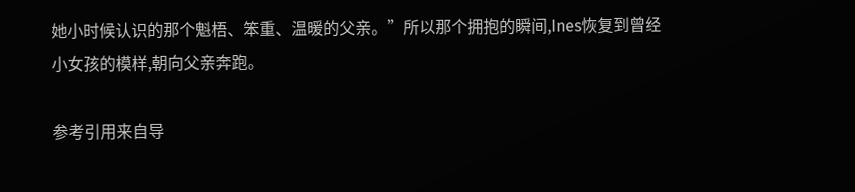她小时候认识的那个魁梧、笨重、温暖的父亲。”所以那个拥抱的瞬间,Ines恢复到曾经小女孩的模样,朝向父亲奔跑。

参考引用来自导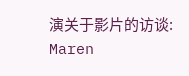演关于影片的访谈:
Maren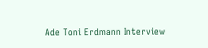Ade Toni Erdmann Interview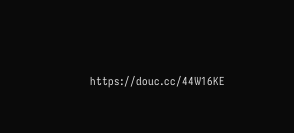https://douc.cc/44W16KE